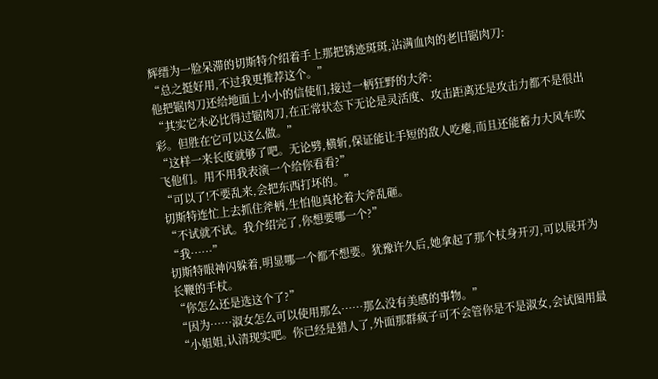辉缙为一脸呆滞的切斯特介绍着手上那把锈迹斑斑,沾满血肉的老旧锯肉刀:
“总之挺好用,不过我更推荐这个。”
他把锯肉刀还给地面上小小的信使们,接过一柄狂野的大斧:
“其实它未必比得过锯肉刀,在正常状态下无论是灵活度、攻击距离还是攻击力都不是很出彩。但胜在它可以这么做。”
“这样一来长度就够了吧。无论劈,横斩,保证能让手短的敌人吃瘪,而且还能蓄力大风车吹飞他们。用不用我表演一个给你看看?”
“可以了!不要乱来,会把东西打坏的。”
切斯特连忙上去抓住斧柄,生怕他真抡着大斧乱砸。
“不试就不试。我介绍完了,你想要哪一个?”
“我……”
切斯特眼神闪躲着,明显哪一个都不想要。犹豫许久后,她拿起了那个杖身开刃,可以展开为长鞭的手杖。
“你怎么还是选这个了?”
“因为……淑女怎么可以使用那么……那么没有美感的事物。”
“小姐姐,认清现实吧。你已经是猎人了,外面那群疯子可不会管你是不是淑女,会试图用最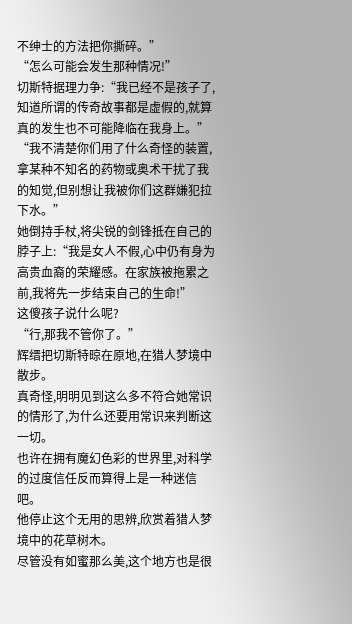不绅士的方法把你撕碎。”
“怎么可能会发生那种情况!”
切斯特据理力争:“我已经不是孩子了,知道所谓的传奇故事都是虚假的,就算真的发生也不可能降临在我身上。”
“我不清楚你们用了什么奇怪的装置,拿某种不知名的药物或奥术干扰了我的知觉,但别想让我被你们这群嫌犯拉下水。”
她倒持手杖,将尖锐的剑锋抵在自己的脖子上:“我是女人不假,心中仍有身为高贵血裔的荣耀感。在家族被拖累之前,我将先一步结束自己的生命!”
这傻孩子说什么呢?
“行,那我不管你了。”
辉缙把切斯特晾在原地,在猎人梦境中散步。
真奇怪,明明见到这么多不符合她常识的情形了,为什么还要用常识来判断这一切。
也许在拥有魔幻色彩的世界里,对科学的过度信任反而算得上是一种迷信吧。
他停止这个无用的思辨,欣赏着猎人梦境中的花草树木。
尽管没有如蜜那么美,这个地方也是很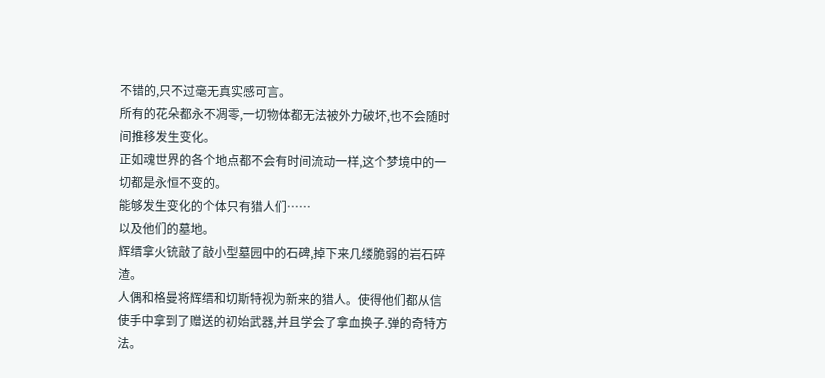不错的,只不过毫无真实感可言。
所有的花朵都永不凋零,一切物体都无法被外力破坏,也不会随时间推移发生变化。
正如魂世界的各个地点都不会有时间流动一样,这个梦境中的一切都是永恒不变的。
能够发生变化的个体只有猎人们……
以及他们的墓地。
辉缙拿火铳敲了敲小型墓园中的石碑,掉下来几缕脆弱的岩石碎渣。
人偶和格曼将辉缙和切斯特视为新来的猎人。使得他们都从信使手中拿到了赠送的初始武器,并且学会了拿血换子.弹的奇特方法。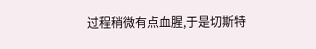过程稍微有点血腥,于是切斯特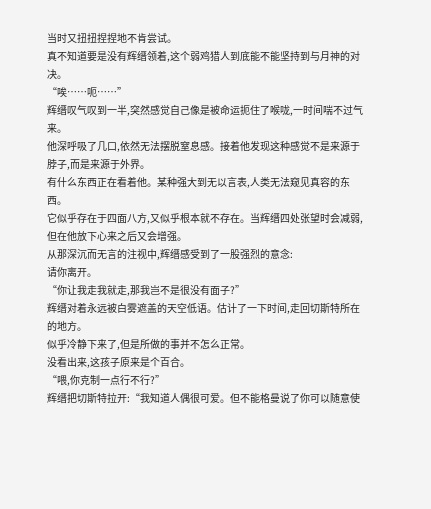当时又扭扭捏捏地不肯尝试。
真不知道要是没有辉缙领着,这个弱鸡猎人到底能不能坚持到与月神的对决。
“唉……呃……”
辉缙叹气叹到一半,突然感觉自己像是被命运扼住了喉咙,一时间喘不过气来。
他深呼吸了几口,依然无法摆脱窒息感。接着他发现这种感觉不是来源于脖子,而是来源于外界。
有什么东西正在看着他。某种强大到无以言表,人类无法窥见真容的东西。
它似乎存在于四面八方,又似乎根本就不存在。当辉缙四处张望时会减弱,但在他放下心来之后又会增强。
从那深沉而无言的注视中,辉缙感受到了一股强烈的意念:
请你离开。
“你让我走我就走,那我岂不是很没有面子?”
辉缙对着永远被白雾遮盖的天空低语。估计了一下时间,走回切斯特所在的地方。
似乎冷静下来了,但是所做的事并不怎么正常。
没看出来,这孩子原来是个百合。
“喂,你克制一点行不行?”
辉缙把切斯特拉开:“我知道人偶很可爱。但不能格曼说了你可以随意使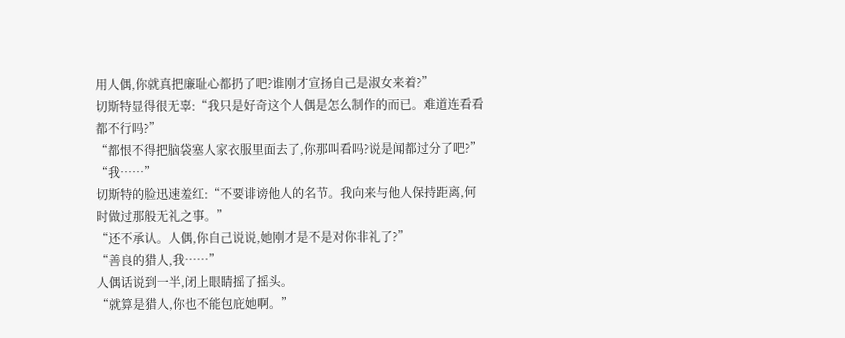用人偶,你就真把廉耻心都扔了吧?谁刚才宣扬自己是淑女来着?”
切斯特显得很无辜:“我只是好奇这个人偶是怎么制作的而已。难道连看看都不行吗?”
“都恨不得把脑袋塞人家衣服里面去了,你那叫看吗?说是闻都过分了吧?”
“我……”
切斯特的脸迅速羞红:“不要诽谤他人的名节。我向来与他人保持距离,何时做过那般无礼之事。”
“还不承认。人偶,你自己说说,她刚才是不是对你非礼了?”
“善良的猎人,我……”
人偶话说到一半,闭上眼睛摇了摇头。
“就算是猎人,你也不能包庇她啊。”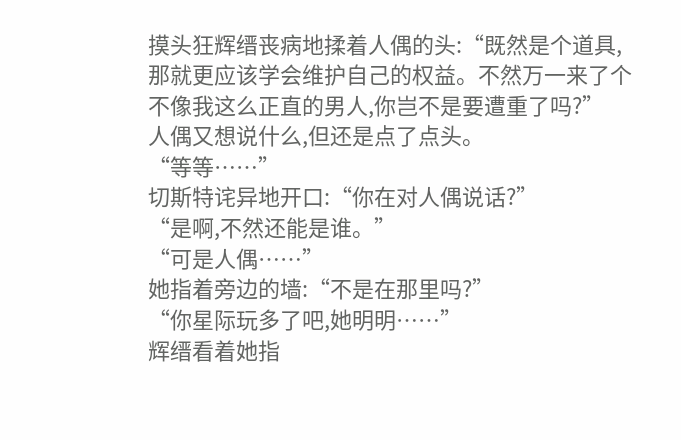摸头狂辉缙丧病地揉着人偶的头:“既然是个道具,那就更应该学会维护自己的权益。不然万一来了个不像我这么正直的男人,你岂不是要遭重了吗?”
人偶又想说什么,但还是点了点头。
“等等……”
切斯特诧异地开口:“你在对人偶说话?”
“是啊,不然还能是谁。”
“可是人偶……”
她指着旁边的墙:“不是在那里吗?”
“你星际玩多了吧,她明明……”
辉缙看着她指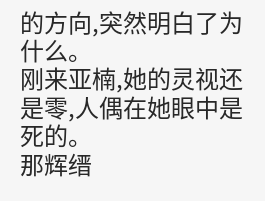的方向,突然明白了为什么。
刚来亚楠,她的灵视还是零,人偶在她眼中是死的。
那辉缙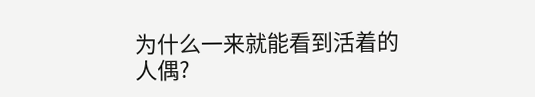为什么一来就能看到活着的人偶?